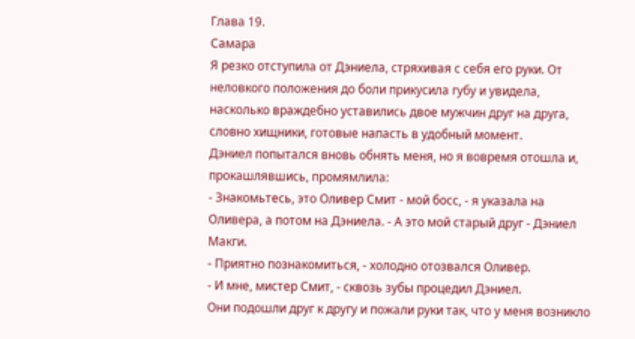Глава 19.
Самара
Я резко отступила от Дэниела, стряхивая с себя его руки. От неловкого положения до боли прикусила губу и увидела, насколько враждебно уставились двое мужчин друг на друга, словно хищники, готовые напасть в удобный момент.
Дэниел попытался вновь обнять меня, но я вовремя отошла и, прокашлявшись, промямлила:
- Знакомьтесь, это Оливер Смит - мой босс, - я указала на Оливера, а потом на Дэниела. - А это мой старый друг - Дэниел Макги.
- Приятно познакомиться, - холодно отозвался Оливер.
- И мне, мистер Смит, - сквозь зубы процедил Дэниел.
Они подошли друг к другу и пожали руки так, что у меня возникло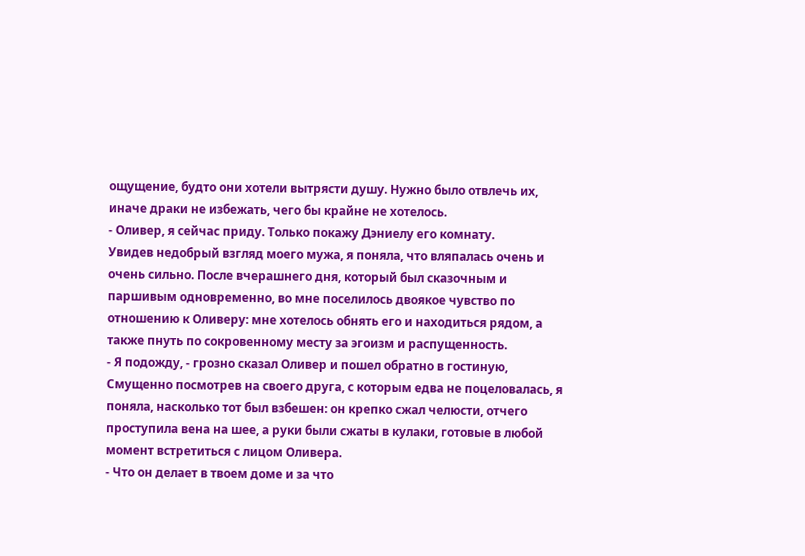ощущение, будто они хотели вытрясти душу. Нужно было отвлечь их, иначе драки не избежать, чего бы крайне не хотелось.
- Оливер, я сейчас приду. Только покажу Дэниелу его комнату.
Увидев недобрый взгляд моего мужа, я поняла, что вляпалась очень и очень сильно. После вчерашнего дня, который был сказочным и паршивым одновременно, во мне поселилось двоякое чувство по отношению к Оливеру: мне хотелось обнять его и находиться рядом, а также пнуть по сокровенному месту за эгоизм и распущенность.
- Я подожду, - грозно сказал Оливер и пошел обратно в гостиную,
Смущенно посмотрев на своего друга, с которым едва не поцеловалась, я поняла, насколько тот был взбешен: он крепко сжал челюсти, отчего проступила вена на шее, а руки были сжаты в кулаки, готовые в любой момент встретиться с лицом Оливера.
- Что он делает в твоем доме и за что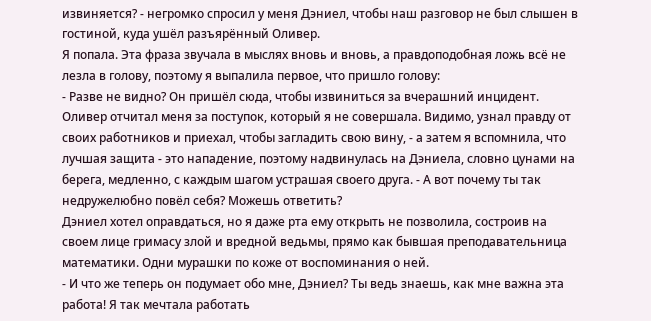извиняется? - негромко спросил у меня Дэниел, чтобы наш разговор не был слышен в гостиной, куда ушёл разъярённый Оливер.
Я попала. Эта фраза звучала в мыслях вновь и вновь, а правдоподобная ложь всё не лезла в голову, поэтому я выпалила первое, что пришло голову:
- Разве не видно? Он пришёл сюда, чтобы извиниться за вчерашний инцидент. Оливер отчитал меня за поступок, который я не совершала. Видимо, узнал правду от своих работников и приехал, чтобы загладить свою вину, - а затем я вспомнила, что лучшая защита - это нападение, поэтому надвинулась на Дэниела, словно цунами на берега, медленно, с каждым шагом устрашая своего друга. - А вот почему ты так недружелюбно повёл себя? Можешь ответить?
Дэниел хотел оправдаться, но я даже рта ему открыть не позволила, состроив на своем лице гримасу злой и вредной ведьмы, прямо как бывшая преподавательница математики. Одни мурашки по коже от воспоминания о ней.
- И что же теперь он подумает обо мне, Дэниел? Ты ведь знаешь, как мне важна эта работа! Я так мечтала работать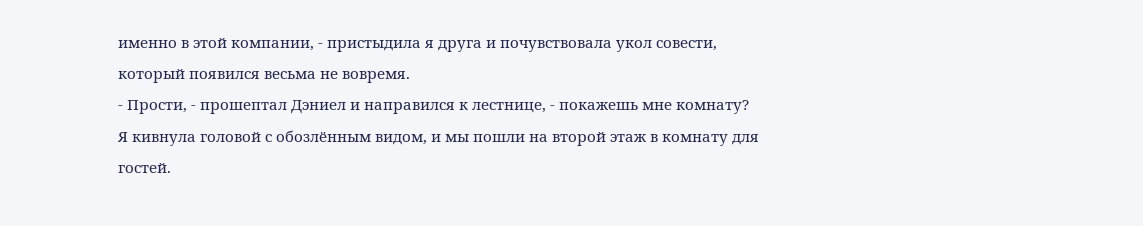именно в этой компании, - пристыдила я друга и почувствовала укол совести, который появился весьма не вовремя.
- Прости, - прошептал Дэниел и направился к лестнице, - покажешь мне комнату?
Я кивнула головой с обозлённым видом, и мы пошли на второй этаж в комнату для гостей.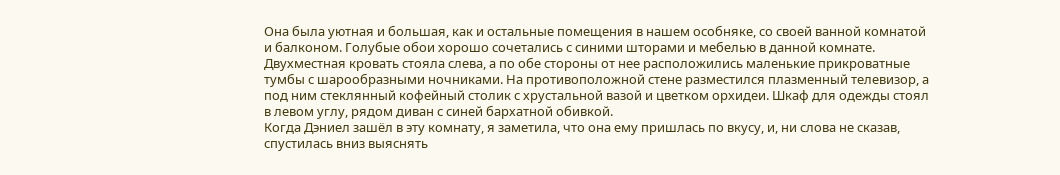Она была уютная и большая, как и остальные помещения в нашем особняке, со своей ванной комнатой и балконом. Голубые обои хорошо сочетались с синими шторами и мебелью в данной комнате. Двухместная кровать стояла слева, а по обе стороны от нее расположились маленькие прикроватные тумбы с шарообразными ночниками. На противоположной стене разместился плазменный телевизор, а под ним стеклянный кофейный столик с хрустальной вазой и цветком орхидеи. Шкаф для одежды стоял в левом углу, рядом диван с синей бархатной обивкой.
Когда Дэниел зашёл в эту комнату, я заметила, что она ему пришлась по вкусу, и, ни слова не сказав, спустилась вниз выяснять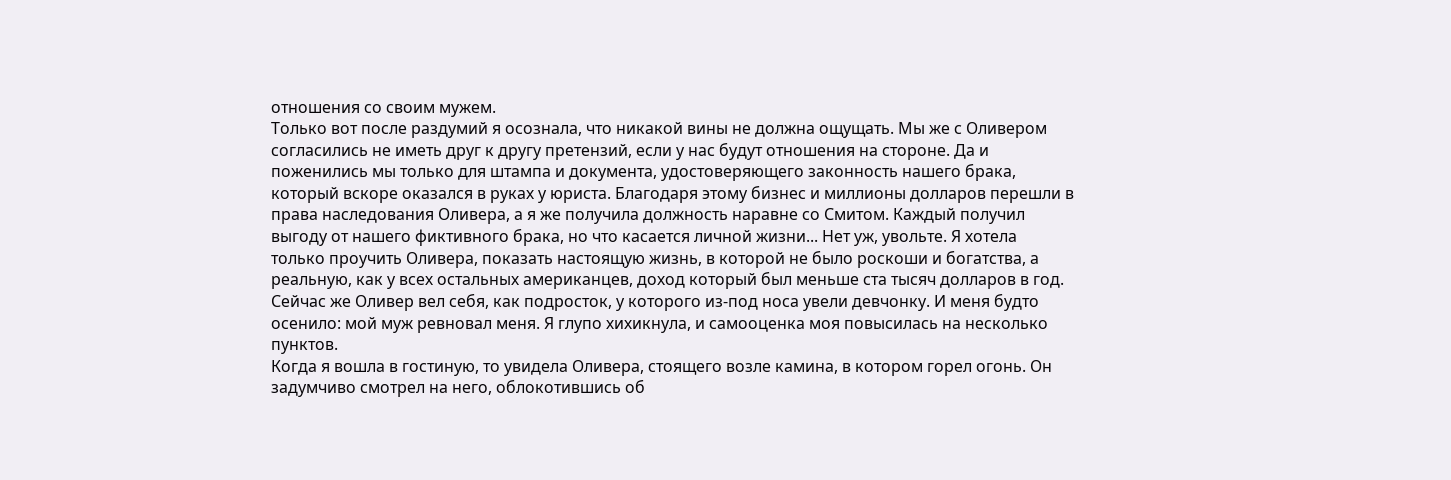отношения со своим мужем.
Только вот после раздумий я осознала, что никакой вины не должна ощущать. Мы же с Оливером согласились не иметь друг к другу претензий, если у нас будут отношения на стороне. Да и поженились мы только для штампа и документа, удостоверяющего законность нашего брака, который вскоре оказался в руках у юриста. Благодаря этому бизнес и миллионы долларов перешли в права наследования Оливера, а я же получила должность наравне со Смитом. Каждый получил выгоду от нашего фиктивного брака, но что касается личной жизни... Нет уж, увольте. Я хотела только проучить Оливера, показать настоящую жизнь, в которой не было роскоши и богатства, а реальную, как у всех остальных американцев, доход который был меньше ста тысяч долларов в год.
Сейчас же Оливер вел себя, как подросток, у которого из-под носа увели девчонку. И меня будто осенило: мой муж ревновал меня. Я глупо хихикнула, и самооценка моя повысилась на несколько пунктов.
Когда я вошла в гостиную, то увидела Оливера, стоящего возле камина, в котором горел огонь. Он задумчиво смотрел на него, облокотившись об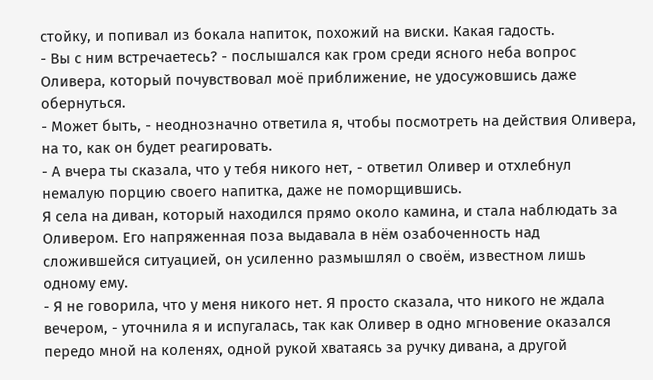стойку, и попивал из бокала напиток, похожий на виски. Какая гадость.
- Вы с ним встречаетесь? - послышался как гром среди ясного неба вопрос Оливера, который почувствовал моё приближение, не удосужовшись даже обернуться.
- Может быть, - неоднозначно ответила я, чтобы посмотреть на действия Оливера, на то, как он будет реагировать.
- А вчера ты сказала, что у тебя никого нет, - ответил Оливер и отхлебнул немалую порцию своего напитка, даже не поморщившись.
Я села на диван, который находился прямо около камина, и стала наблюдать за Оливером. Его напряженная поза выдавала в нём озабоченность над сложившейся ситуацией, он усиленно размышлял о своём, известном лишь одному ему.
- Я не говорила, что у меня никого нет. Я просто сказала, что никого не ждала вечером, - уточнила я и испугалась, так как Оливер в одно мгновение оказался передо мной на коленях, одной рукой хватаясь за ручку дивана, а другой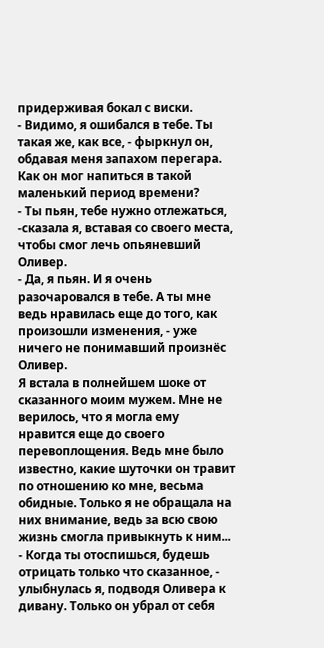придерживая бокал с виски.
- Видимо, я ошибался в тебе. Ты такая же, как все, - фыркнул он, обдавая меня запахом перегара. Как он мог напиться в такой маленький период времени?
- Ты пьян, тебе нужно отлежаться, -сказала я, вставая со своего места, чтобы смог лечь опьяневший Оливер.
- Да, я пьян. И я очень разочаровался в тебе. А ты мне ведь нравилась еще до того, как произошли изменения, - уже ничего не понимавший произнёс Оливер.
Я встала в полнейшем шоке от сказанного моим мужем. Мне не верилось, что я могла ему нравится еще до своего перевоплощения. Ведь мне было известно, какие шуточки он травит по отношению ко мне, весьма обидные. Только я не обращала на них внимание, ведь за всю свою жизнь смогла привыкнуть к ним...
- Когда ты отоспишься, будешь отрицать только что сказанное, - улыбнулась я, подводя Оливера к дивану. Только он убрал от себя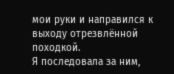мои руки и направился к выходу отрезвлённой походкой.
Я последовала за ним,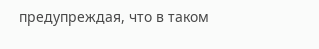предупреждая, что в таком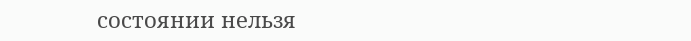состоянии нельзя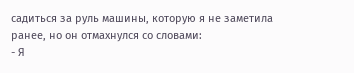садиться за руль машины, которую я не заметила ранее, но он отмахнулся со словами:
- Я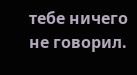тебе ничего не говорил.